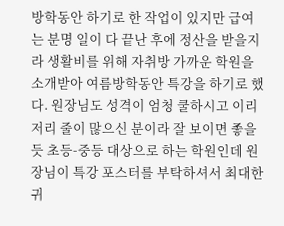방학동안 하기로 한 작업이 있지만 급여는 분명 일이 다 끝난 후에 정산을 받을지라 생활비를 위해 자취방 가까운 학원을 소개받아 여름방학동안 특강을 하기로 했다. 원장님도 성격이 엄청 쿨하시고 이리저리 줄이 많으신 분이라 잘 보이면 좋을듯 초등-중등 대상으로 하는 학원인데 원장님이 특강 포스터를 부탁하셔서 최대한 귀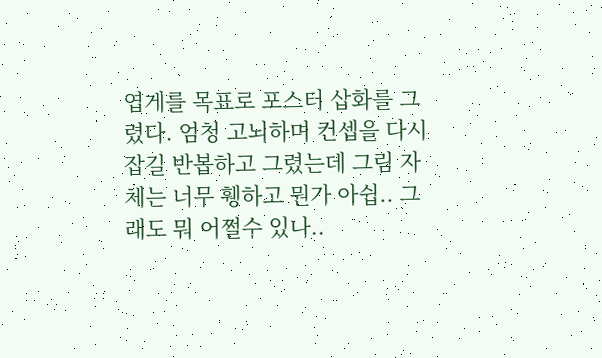엽게를 목표로 포스터 삽화를 그렸다. 엄청 고뇌하며 컨셉을 다시잡길 반봅하고 그렸는데 그림 자체는 너무 휑하고 뭔가 아쉽.. 그래도 뭐 어쩔수 있나..